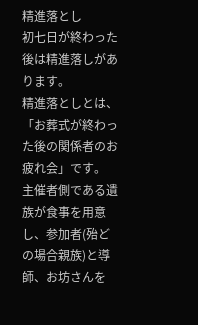精進落とし
初七日が終わった後は精進落しがあります。
精進落としとは、 「お葬式が終わった後の関係者のお疲れ会」です。
主催者側である遺族が食事を用意し、参加者(殆どの場合親族)と導師、お坊さんを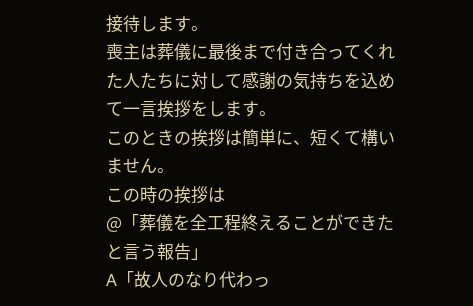接待します。
喪主は葬儀に最後まで付き合ってくれた人たちに対して感謝の気持ちを込めて一言挨拶をします。
このときの挨拶は簡単に、短くて構いません。
この時の挨拶は
@「葬儀を全工程終えることができたと言う報告」
A「故人のなり代わっ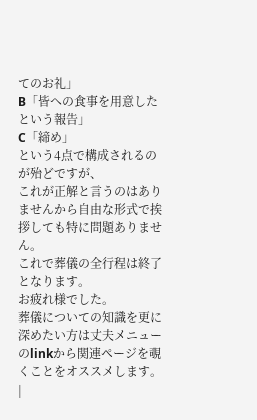てのお礼」
B「皆への食事を用意したという報告」
C「締め」
という4点で構成されるのが殆どですが、
これが正解と言うのはありませんから自由な形式で挨拶しても特に問題ありません。
これで葬儀の全行程は終了となります。
お疲れ様でした。
葬儀についての知識を更に深めたい方は丈夫メニューのlinkから関連ページを覗くことをオススメします。
|